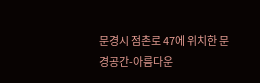문경시 점촌로 47에 위치한 문경공간-아름다운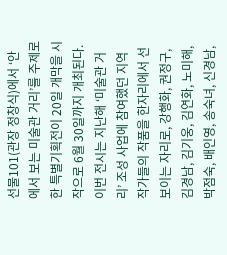선물101(관장 정창식)에서 ‘안에서 보는 미술관 거리’를 주제로 한 특별기획전이 20일 개막을 시작으로 6월 30일까지 개최된다.이번 전시는 지난해 ‘미술관 거리’ 조성 사업에 참여했던 지역 작가들의 작품을 한자리에서 선보이는 자리로, 강행화, 권정구, 김경남, 김기웅, 김연화, 노미해, 박점숙, 배인영, 송숙녀, 신경남,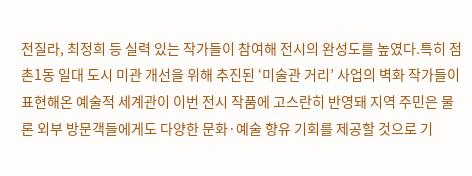전질라, 최정희 등 실력 있는 작가들이 참여해 전시의 완성도를 높였다.특히 점촌1동 일대 도시 미관 개선을 위해 추진된 ‘미술관 거리’ 사업의 벽화 작가들이 표현해온 예술적 세계관이 이번 전시 작품에 고스란히 반영돼 지역 주민은 물론 외부 방문객들에게도 다양한 문화·예술 향유 기회를 제공할 것으로 기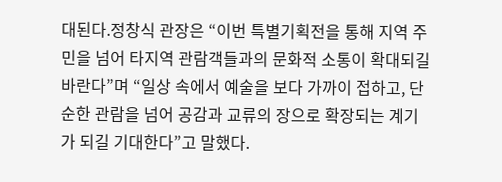대된다.정창식 관장은 “이번 특별기획전을 통해 지역 주민을 넘어 타지역 관람객들과의 문화적 소통이 확대되길 바란다”며 “일상 속에서 예술을 보다 가까이 접하고, 단순한 관람을 넘어 공감과 교류의 장으로 확장되는 계기가 되길 기대한다”고 말했다.